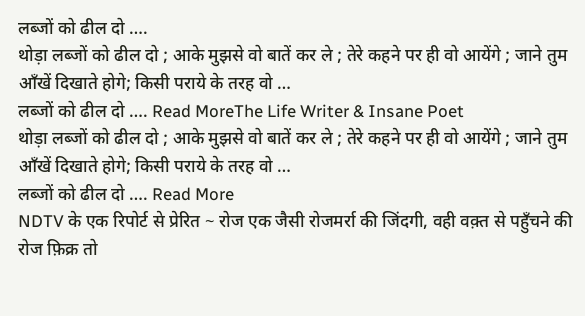लब्जों को ढील दो ….
थोड़ा लब्जों को ढील दो ; आके मुझसे वो बातें कर ले ; तेरे कहने पर ही वो आयेंगे ; जाने तुम आँखें दिखाते होगे; किसी पराये के तरह वो …
लब्जों को ढील दो …. Read MoreThe Life Writer & Insane Poet
थोड़ा लब्जों को ढील दो ; आके मुझसे वो बातें कर ले ; तेरे कहने पर ही वो आयेंगे ; जाने तुम आँखें दिखाते होगे; किसी पराये के तरह वो …
लब्जों को ढील दो …. Read More
NDTV के एक रिपोर्ट से प्रेरित ~ रोज एक जैसी रोजमर्रा की जिंदगी, वही वक़्त से पहुँचने की रोज फ़िक्र तो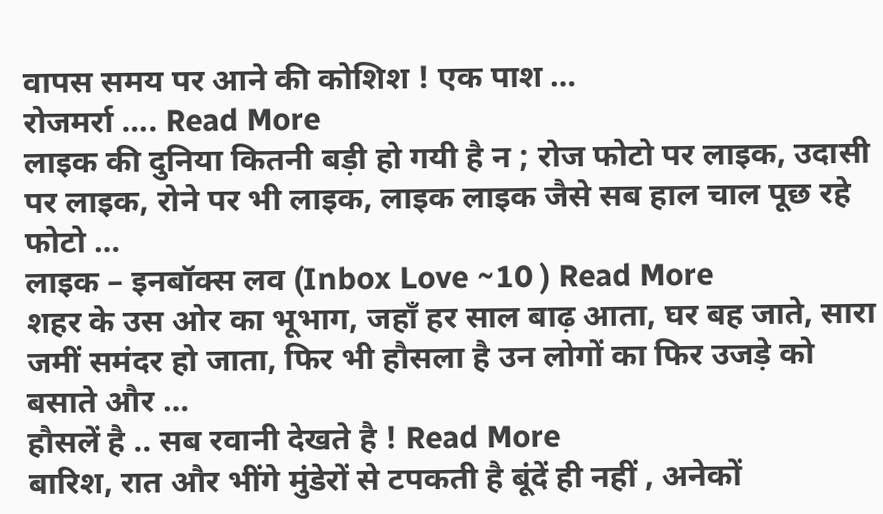वापस समय पर आने की कोशिश ! एक पाश …
रोजमर्रा …. Read More
लाइक की दुनिया कितनी बड़ी हो गयी है न ; रोज फोटो पर लाइक, उदासी पर लाइक, रोने पर भी लाइक, लाइक लाइक जैसे सब हाल चाल पूछ रहे फोटो …
लाइक – इनबॉक्स लव (Inbox Love ~10 ) Read More
शहर के उस ओर का भूभाग, जहाँ हर साल बाढ़ आता, घर बह जाते, सारा जमीं समंदर हो जाता, फिर भी हौसला है उन लोगों का फिर उजड़े को बसाते और …
हौसलें है .. सब रवानी देखते है ! Read More
बारिश, रात और भींगे मुंडेरों से टपकती है बूंदें ही नहीं , अनेकों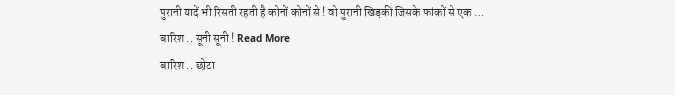पुरानी यादें भी रिसती रहती है कोनों कोनों से ! वो पुरानी खिड़की जिसके फांकों से एक …
बारिश .. सूनी सूनी ! Read More
बारिश .. छोटा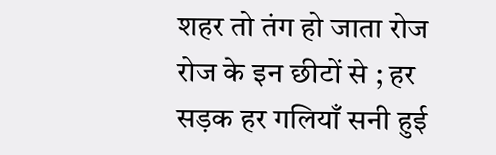शहर तो तंग हो जाता रोज रोज के इन छीटों से ; हर सड़क हर गलियाँ सनी हुई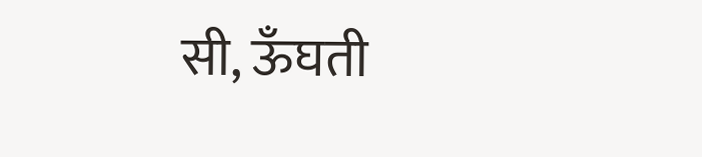सी, ऊँघती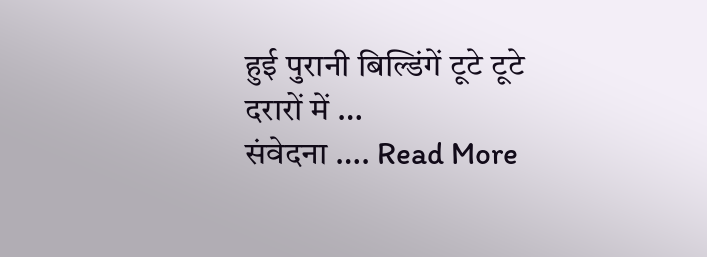हुई पुरानी बिल्डिंगें टूटे टूटे दरारों में …
संवेदना …. Read More